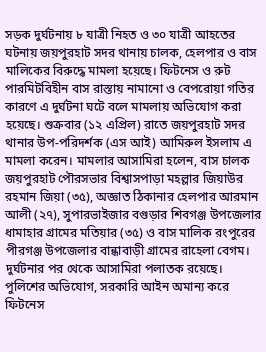সড়ক দুর্ঘটনায় ৮ যাত্রী নিহত ও ৩০ যাত্রী আহতের ঘটনায় জয়পুরহাট সদর থানায় চালক, হেলপার ও বাস মালিকের বিরুদ্ধে মামলা হয়েছে। ফিটনেস ও রুট পারমিটবিহীন বাস রাস্তায় নামানো ও বেপরোয়া গতির কারণে এ দুর্ঘটনা ঘটে বলে মামলায় অভিযোগ করা হয়েছে। শুক্রবার (১২ এপ্রিল) রাতে জয়পুরহাট সদর থানার উপ-পরিদর্শক (এস আই) আমিরুল ইসলাম এ মামলা করেন। মামলার আসামিরা হলেন, বাস চালক জয়পুরহাট পৌরসভার বিশ্বাসপাড়া মহল্লার জিয়াউর রহমান জিয়া (৩৫), অজ্ঞাত ঠিকানার হেলপার আরমান আলী (২৭), সুপারভাইজার বগুড়ার শিবগঞ্জ উপজেলার ধামাহার গ্রামের মতিয়ার (৩৫) ও বাস মালিক রংপুরের পীরগঞ্জ উপজেলার বান্ধাবাড়ী গ্রামের রাহেলা বেগম।
দুর্ঘটনার পর থেকে আসামিরা পলাতক রয়েছে। পুলিশের অভিযোগ, সরকারি আইন অমান্য করে ফিটনেস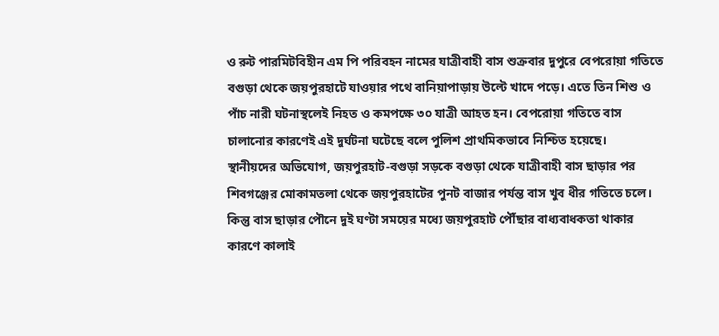ও রুট পারমিটবিহীন এম পি পরিবহন নামের যাত্রীবাহী বাস শুক্রবার দুপুরে বেপরোয়া গতিতে বগুড়া থেকে জয়পুরহাটে যাওয়ার পথে বানিয়াপাড়ায় উল্টে খাদে পড়ে। এতে তিন শিশু ও পাঁচ নারী ঘটনাস্থলেই নিহত ও কমপক্ষে ৩০ যাত্রী আহত হন। বেপরোয়া গতিতে বাস চালানোর কারণেই এই দুর্ঘটনা ঘটেছে বলে পুলিশ প্রাথমিকভাবে নিশ্চিত হয়েছে।
স্থানীয়দের অভিযোগ, জয়পুরহাট-বগুড়া সড়কে বগুড়া থেকে যাত্রীবাহী বাস ছাড়ার পর শিবগঞ্জের মোকামতলা থেকে জয়পুরহাটের পুনট বাজার পর্যন্ত বাস খুব ধীর গতিতে চলে। কিন্তু বাস ছাড়ার পৌনে দুই ঘণ্টা সময়ের মধ্যে জয়পুরহাট পৌঁছার বাধ্যবাধকতা থাকার কারণে কালাই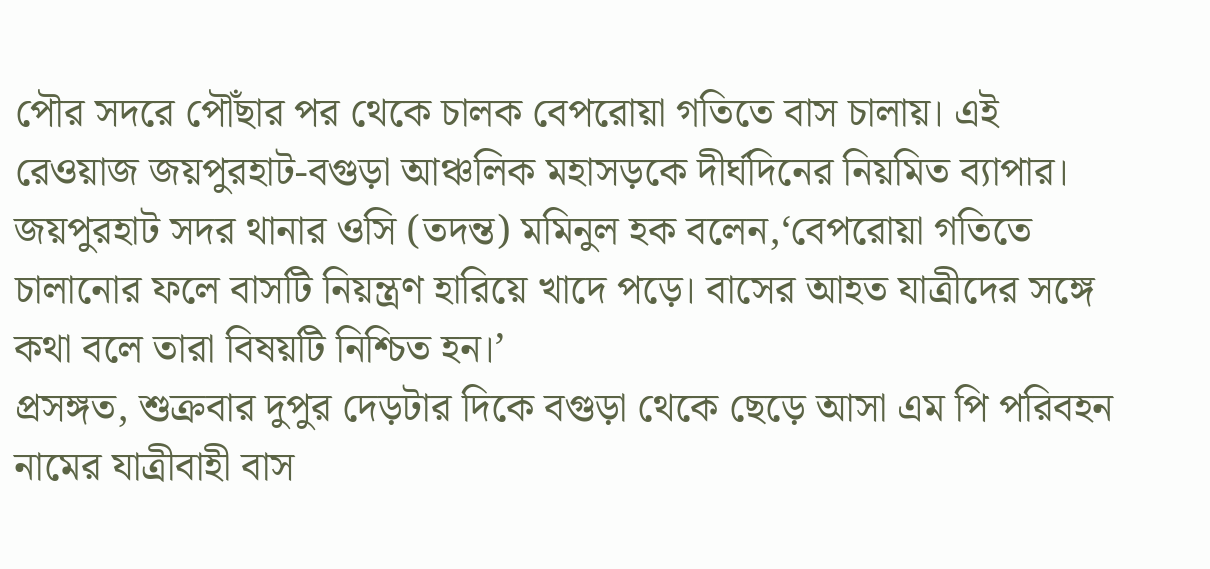পৌর সদরে পৌঁছার পর থেকে চালক বেপরোয়া গতিতে বাস চালায়। এই রেওয়াজ জয়পুরহাট-বগুড়া আঞ্চলিক মহাসড়কে দীর্ঘদিনের নিয়মিত ব্যাপার।
জয়পুরহাট সদর থানার ওসি (তদন্ত) মমিনুল হক বলেন,‘বেপরোয়া গতিতে চালানোর ফলে বাসটি নিয়ন্ত্রণ হারিয়ে খাদে পড়ে। বাসের আহত যাত্রীদের সঙ্গে কথা বলে তারা বিষয়টি নিশ্চিত হন।’
প্রসঙ্গত, শুক্রবার দুপুর দেড়টার দিকে বগুড়া থেকে ছেড়ে আসা এম পি পরিবহন নামের যাত্রীবাহী বাস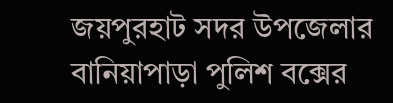জয়পুরহাট সদর উপজেলার বানিয়াপাড়া পুলিশ বক্সের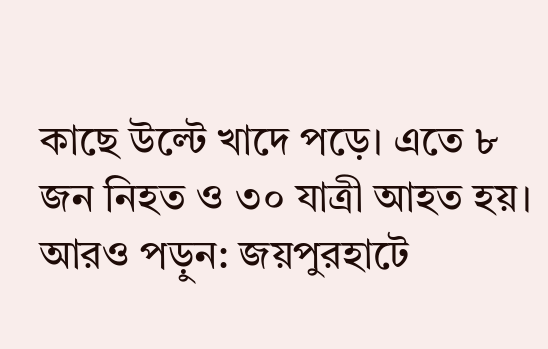কাছে উল্টে খাদে পড়ে। এতে ৮ জন নিহত ও ৩০ যাত্রী আহত হয়।
আরও পড়ুন: জয়পুরহাটে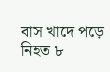বাস খাদে পড়ে নিহত ৮